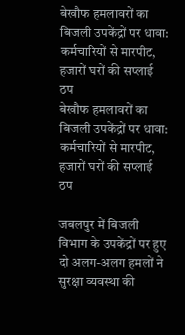बेखौफ हमलावरों का बिजली उपकेंद्रों पर धावा: कर्मचारियों से मारपीट, हजारों घरों की सप्लाई ठप
बेखौफ हमलावरों का बिजली उपकेंद्रों पर धावा: कर्मचारियों से मारपीट, हजारों घरों की सप्लाई ठप

जबलपुर में बिजली विभाग के उपकेंद्रों पर हुए दो अलग-अलग हमलों ने सुरक्षा व्यवस्था की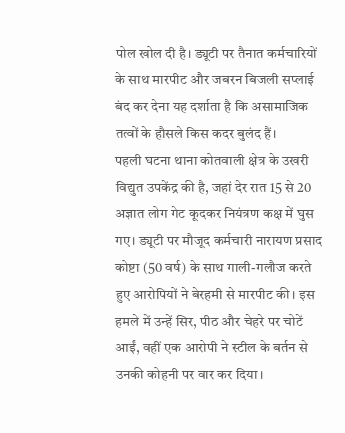पोल खोल दी है। ड्यूटी पर तैनात कर्मचारियों के साथ मारपीट और जबरन बिजली सप्लाई बंद कर देना यह दर्शाता है कि असामाजिक तत्वों के हौसले किस कदर बुलंद हैं।
पहली घटना थाना कोतवाली क्षेत्र के उखरी विद्युत उपकेंद्र की है, जहां देर रात 15 से 20 अज्ञात लोग गेट कूदकर नियंत्रण कक्ष में घुस गए। ड्यूटी पर मौजूद कर्मचारी नारायण प्रसाद कोष्टा (50 वर्ष) के साथ गाली-गलौज करते हुए आरोपियों ने बेरहमी से मारपीट की। इस हमले में उन्हें सिर, पीठ और चेहरे पर चोटें आईं, वहीं एक आरोपी ने स्टील के बर्तन से उनकी कोहनी पर वार कर दिया।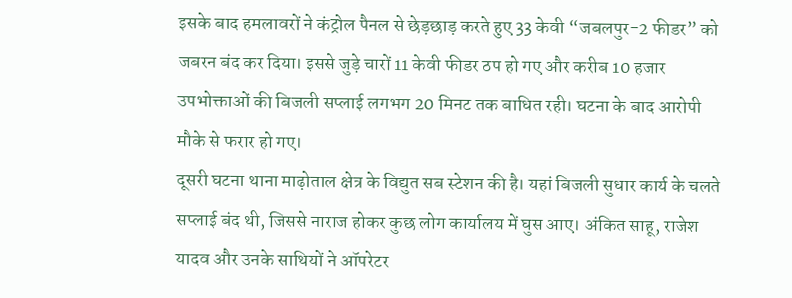इसके बाद हमलावरों ने कंट्रोल पैनल से छेड़छाड़ करते हुए 33 केवी “जबलपुर-2 फीडर” को जबरन बंद कर दिया। इससे जुड़े चारों 11 केवी फीडर ठप हो गए और करीब 10 हजार उपभोक्ताओं की बिजली सप्लाई लगभग 20 मिनट तक बाधित रही। घटना के बाद आरोपी मौके से फरार हो गए।
दूसरी घटना थाना माढ़ोताल क्षेत्र के विद्युत सब स्टेशन की है। यहां बिजली सुधार कार्य के चलते सप्लाई बंद थी, जिससे नाराज होकर कुछ लोग कार्यालय में घुस आए। अंकित साहू, राजेश यादव और उनके साथियों ने ऑपरेटर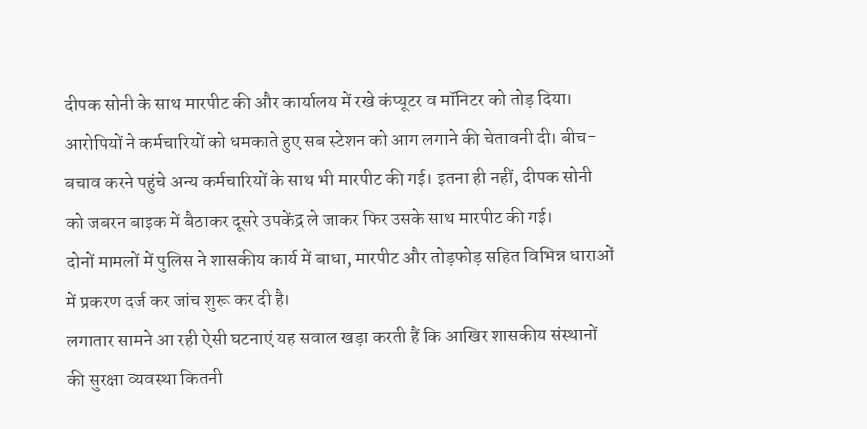दीपक सोनी के साथ मारपीट की और कार्यालय में रखे कंप्यूटर व मॉनिटर को तोड़ दिया।
आरोपियों ने कर्मचारियों को धमकाते हुए सब स्टेशन को आग लगाने की चेतावनी दी। बीच-बचाव करने पहुंचे अन्य कर्मचारियों के साथ भी मारपीट की गई। इतना ही नहीं, दीपक सोनी को जबरन बाइक में बैठाकर दूसरे उपकेंद्र ले जाकर फिर उसके साथ मारपीट की गई।
दोनों मामलों में पुलिस ने शासकीय कार्य में बाधा, मारपीट और तोड़फोड़ सहित विभिन्न धाराओं में प्रकरण दर्ज कर जांच शुरू कर दी है।
लगातार सामने आ रही ऐसी घटनाएं यह सवाल खड़ा करती हैं कि आखिर शासकीय संस्थानों की सुरक्षा व्यवस्था कितनी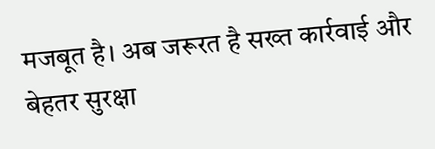मजबूत है। अब जरूरत है सख्त कार्रवाई और बेहतर सुरक्षा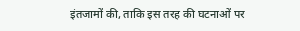इंतजामों की, ताकि इस तरह की घटनाओं पर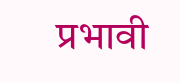प्रभावी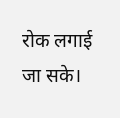रोक लगाई जा सके।